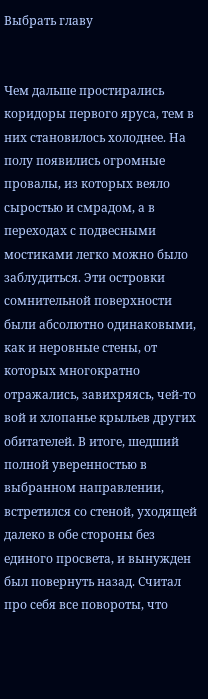Выбрать главу


Чем дальше простирались коридоры первого яруса, тем в них становилось холоднее. На полу появились огромные провалы, из которых веяло сыростью и смрадом, а в переходах с подвесными мостиками легко можно было заблудиться. Эти островки сомнительной поверхности были абсолютно одинаковыми, как и неровные стены, от которых многократно отражались, завихряясь, чей-то вой и хлопанье крыльев других обитателей. В итоге, шедший полной уверенностью в выбранном направлении, встретился со стеной, уходящей далеко в обе стороны без единого просвета, и вынужден был повернуть назад. Считал про себя все повороты, что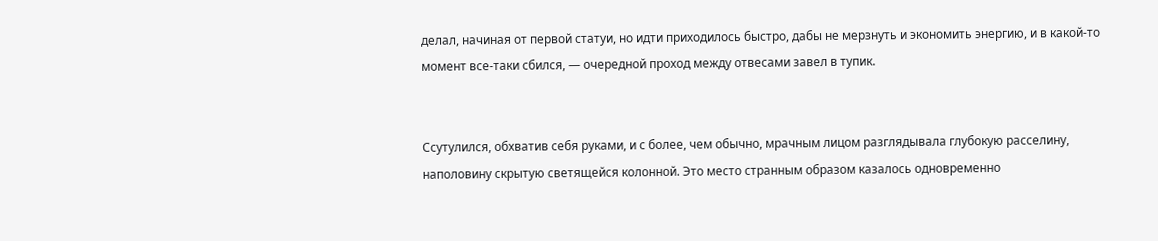делал, начиная от первой статуи, но идти приходилось быстро, дабы не мерзнуть и экономить энергию, и в какой-то момент все-таки сбился, — очередной проход между отвесами завел в тупик.


Ссутулился, обхватив себя руками, и с более, чем обычно, мрачным лицом разглядывала глубокую расселину, наполовину скрытую светящейся колонной. Это место странным образом казалось одновременно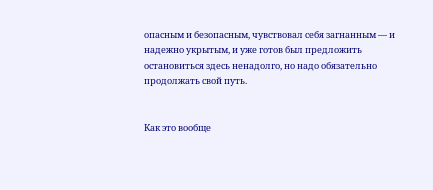опасным и безопасным, чувствовал себя загнанным — и надежно укрытым, и уже готов был предложить остановиться здесь ненадолго, но надо обязательно продолжать свой путь.


Как это вообще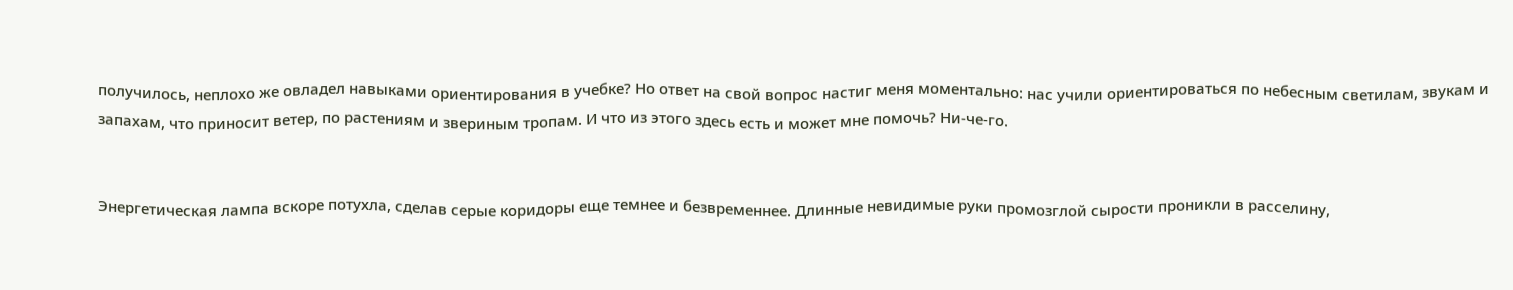получилось, неплохо же овладел навыками ориентирования в учебке? Но ответ на свой вопрос настиг меня моментально: нас учили ориентироваться по небесным светилам, звукам и запахам, что приносит ветер, по растениям и звериным тропам. И что из этого здесь есть и может мне помочь? Ни-че-го.


Энергетическая лампа вскоре потухла, сделав серые коридоры еще темнее и безвременнее. Длинные невидимые руки промозглой сырости проникли в расселину,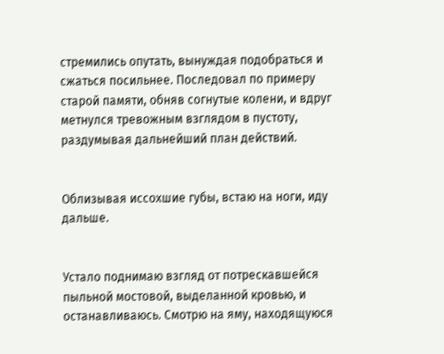стремились опутать, вынуждая подобраться и сжаться посильнее. Последовал по примеру старой памяти, обняв согнутые колени, и вдруг метнулся тревожным взглядом в пустоту, раздумывая дальнейший план действий.


Облизывая иссохшие губы, встаю на ноги, иду дальше.


Устало поднимаю взгляд от потрескавшейся пыльной мостовой, выделанной кровью, и останавливаюсь. Смотрю на яму, находящуюся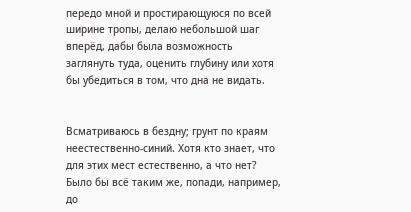передо мной и простирающуюся по всей ширине тропы, делаю небольшой шаг вперёд, дабы была возможность заглянуть туда, оценить глубину или хотя бы убедиться в том, что дна не видать.


Всматриваюсь в бездну; грунт по краям неестественно-синий. Хотя кто знает, что для этих мест естественно, а что нет? Было бы всё таким же, попади, например, до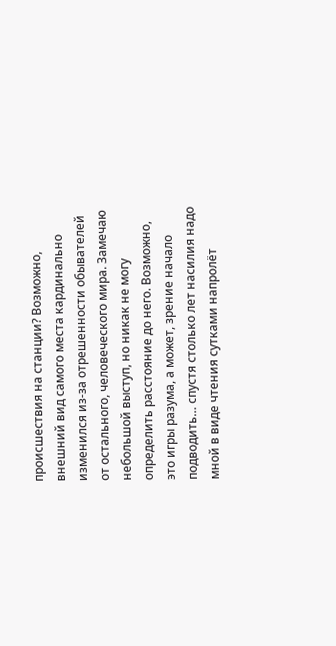происшествия на станции? Возможно, внешний вид самого места кардинально изменился из-за отрешенности обывателей от остального, человеческого мира. Замечаю небольшой выступ, но никак не могу определить расстояние до него. Возможно, это игры разума, а может, зрение начало подводить… спустя столько лет насилия надо мной в виде чтения сутками напролёт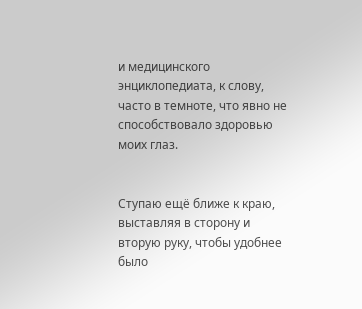и медицинского энциклопедиата, к слову, часто в темноте, что явно не способствовало здоровью моих глаз.


Ступаю ещё ближе к краю, выставляя в сторону и вторую руку, чтобы удобнее было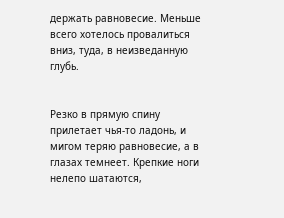держать равновесие. Меньше всего хотелось провалиться вниз, туда, в неизведанную глубь.


Резко в прямую спину прилетает чья-то ладонь, и мигом теряю равновесие, а в глазах темнеет. Крепкие ноги нелепо шатаются,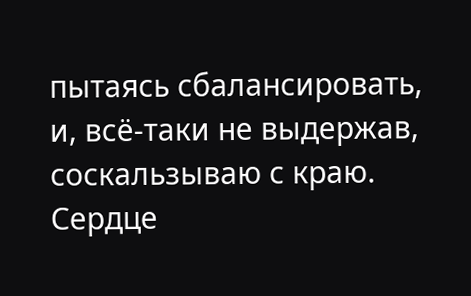пытаясь сбалансировать, и, всё-таки не выдержав, соскальзываю с краю. Сердце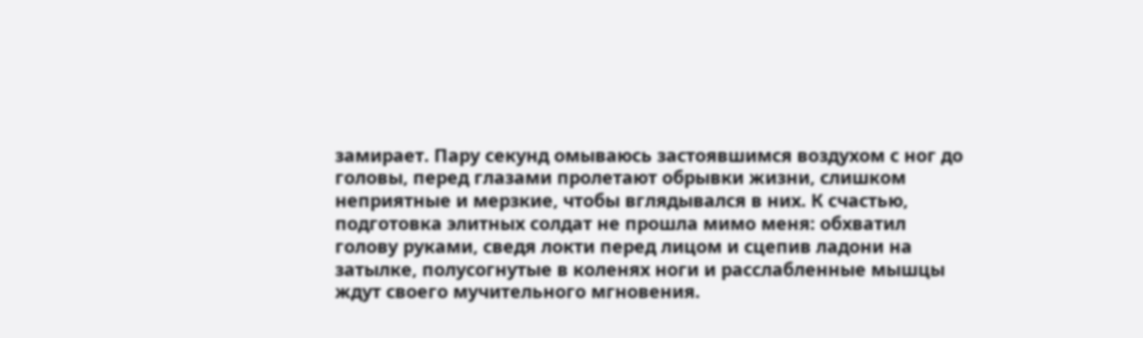замирает. Пару секунд омываюсь застоявшимся воздухом с ног до головы, перед глазами пролетают обрывки жизни, слишком неприятные и мерзкие, чтобы вглядывался в них. К счастью, подготовка элитных солдат не прошла мимо меня: обхватил голову руками, сведя локти перед лицом и сцепив ладони на затылке, полусогнутые в коленях ноги и расслабленные мышцы ждут своего мучительного мгновения.